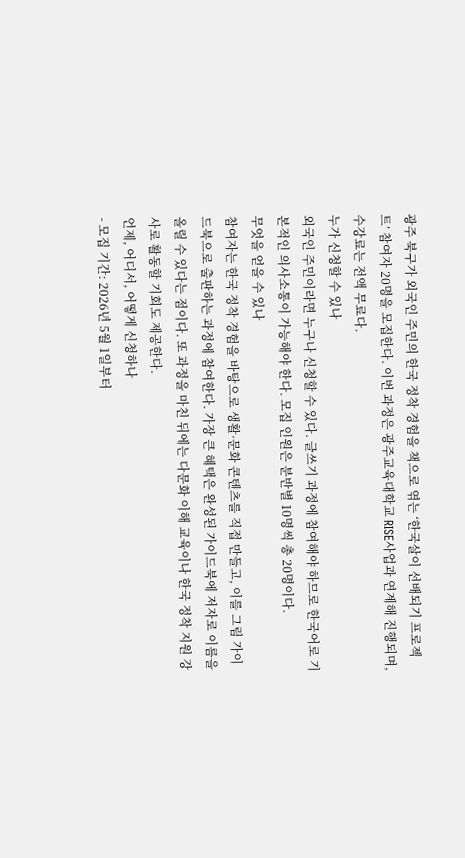광주 북구가 외국인 주민의 한국 정착 경험을 책으로 엮는 ‘한국살이 선배되기 프로젝트’ 참여자 20명을 모집한다. 이번 과정은 광주교육대학교 RISE사업과 연계해 진행되며, 수강료는 전액 무료다.
누가 신청할 수 있나
외국인 주민이라면 누구나 신청할 수 있다. 글쓰기 과정에 참여해야 하므로 한국어로 기본적인 의사소통이 가능해야 한다. 모집 인원은 분반별 10명씩 총 20명이다.
무엇을 얻을 수 있나
참여자는 한국 정착 경험을 바탕으로 생활·문화 콘텐츠를 직접 만들고, 이를 그림 가이드북으로 출판하는 과정에 참여한다. 가장 큰 혜택은 완성된 가이드북에 저자로 이름을 올릴 수 있다는 점이다. 또 과정을 마친 뒤에는 다문화 이해 교육이나 한국 정착 지원 강사로 활동할 기회도 제공한다.
언제, 어디서, 어떻게 신청하나
- 모집 기간: 2026년 5월 1일부터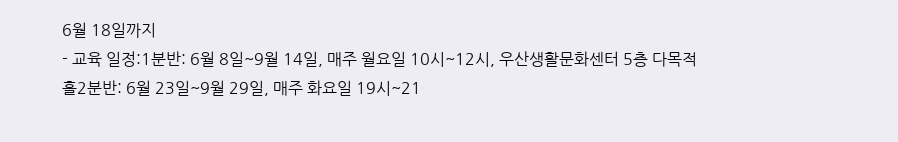6월 18일까지
- 교육 일정:1분반: 6월 8일~9월 14일, 매주 월요일 10시~12시, 우산생활문화센터 5층 다목적홀2분반: 6월 23일~9월 29일, 매주 화요일 19시~21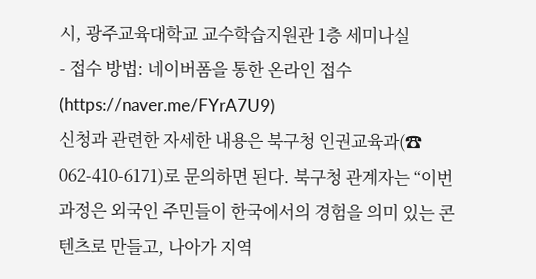시, 광주교육대학교 교수학습지원관 1층 세미나실
- 접수 방법: 네이버폼을 통한 온라인 접수(https://naver.me/FYrA7U9)
신청과 관련한 자세한 내용은 북구청 인권교육과(☎ 062-410-6171)로 문의하면 된다. 북구청 관계자는 “이번 과정은 외국인 주민들이 한국에서의 경험을 의미 있는 콘텐츠로 만들고, 나아가 지역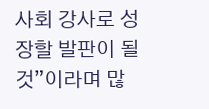사회 강사로 성장할 발판이 될 것”이라며 많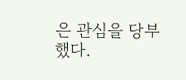은 관심을 당부했다.